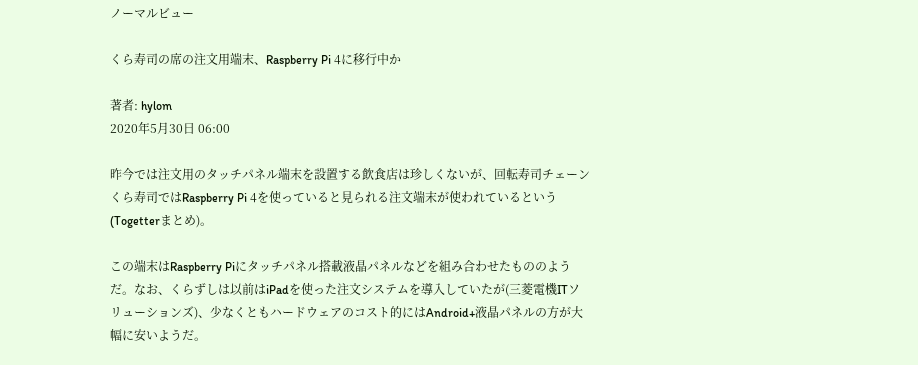ノーマルビュー

くら寿司の席の注文用端末、Raspberry Pi 4に移行中か

著者: hylom
2020年5月30日 06:00

昨今では注文用のタッチパネル端末を設置する飲食店は珍しくないが、回転寿司チェーンくら寿司ではRaspberry Pi 4を使っていると見られる注文端末が使われているという(Togetterまとめ)。

この端末はRaspberry Piにタッチパネル搭載液晶パネルなどを組み合わせたもののようだ。なお、くらずしは以前はiPadを使った注文システムを導入していたが(三菱電機ITソリューションズ)、少なくともハードウェアのコスト的にはAndroid+液晶パネルの方が大幅に安いようだ。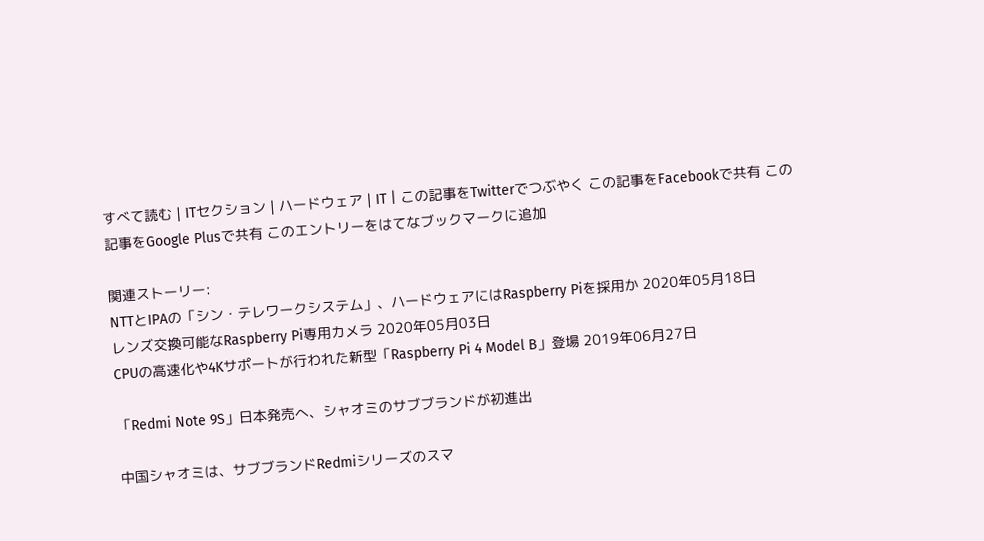すべて読む | ITセクション | ハードウェア | IT | この記事をTwitterでつぶやく この記事をFacebookで共有 この記事をGoogle Plusで共有 このエントリーをはてなブックマークに追加

関連ストーリー:
NTTとIPAの「シン・テレワークシステム」、ハードウェアにはRaspberry Piを採用か 2020年05月18日
レンズ交換可能なRaspberry Pi専用カメラ 2020年05月03日
CPUの高速化や4Kサポートが行われた新型「Raspberry Pi 4 Model B」登場 2019年06月27日

「Redmi Note 9S」日本発売へ、シャオミのサブブランドが初進出

中国シャオミは、サブブランドRedmiシリーズのスマ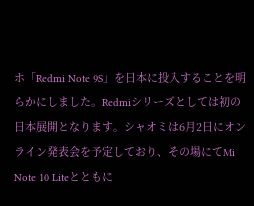ホ「Redmi Note 9S」を日本に投入することを明らかにしました。Redmiシリーズとしては初の日本展開となります。シャオミは6月2日にオンライン発表会を予定しており、その場にてMi Note 10 Liteとともに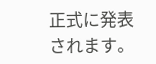正式に発表されます。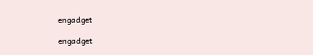engadget

engadget